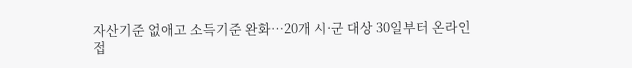자산기준 없애고 소득기준 완화…20개 시·군 대상 30일부터 온라인 접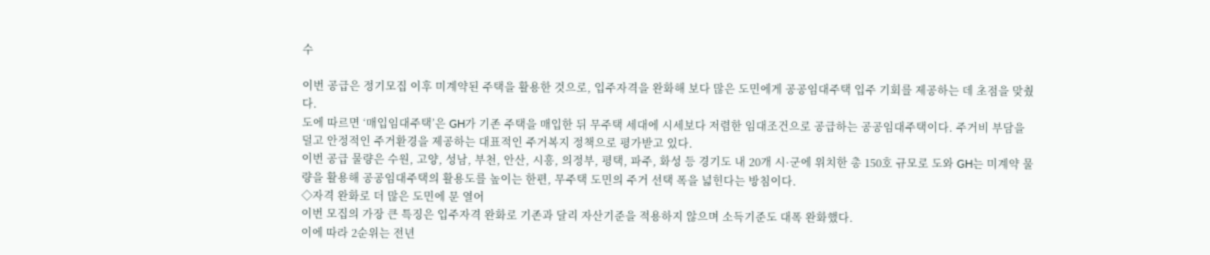수

이번 공급은 정기모집 이후 미계약된 주택을 활용한 것으로, 입주자격을 완화해 보다 많은 도민에게 공공임대주택 입주 기회를 제공하는 데 초점을 맞췄다.
도에 따르면 ‘매입임대주택’은 GH가 기존 주택을 매입한 뒤 무주택 세대에 시세보다 저렴한 임대조건으로 공급하는 공공임대주택이다. 주거비 부담을 덜고 안정적인 주거환경을 제공하는 대표적인 주거복지 정책으로 평가받고 있다.
이번 공급 물량은 수원, 고양, 성남, 부천, 안산, 시흥, 의정부, 평택, 파주, 화성 등 경기도 내 20개 시·군에 위치한 총 150호 규모로 도와 GH는 미계약 물량을 활용해 공공임대주택의 활용도를 높이는 한편, 무주택 도민의 주거 선택 폭을 넓힌다는 방침이다.
◇자격 완화로 더 많은 도민에 문 열어
이번 모집의 가장 큰 특징은 입주자격 완화로 기존과 달리 자산기준을 적용하지 않으며 소득기준도 대폭 완화했다.
이에 따라 2순위는 전년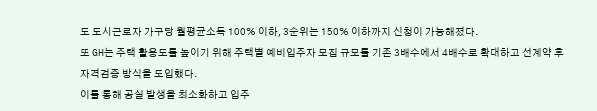도 도시근로자 가구당 월평균소득 100% 이하, 3순위는 150% 이하까지 신청이 가능해졌다.
또 GH는 주택 활용도를 높이기 위해 주택별 예비입주자 모집 규모를 기존 3배수에서 4배수로 확대하고 선계약 후 자격검증 방식을 도입했다.
이를 통해 공실 발생을 최소화하고 입주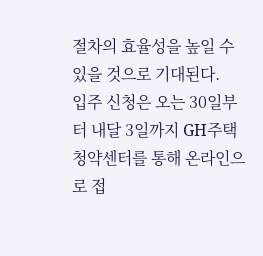절차의 효율성을 높일 수 있을 것으로 기대된다.
입주 신청은 오는 30일부터 내달 3일까지 GH주택청약센터를 통해 온라인으로 접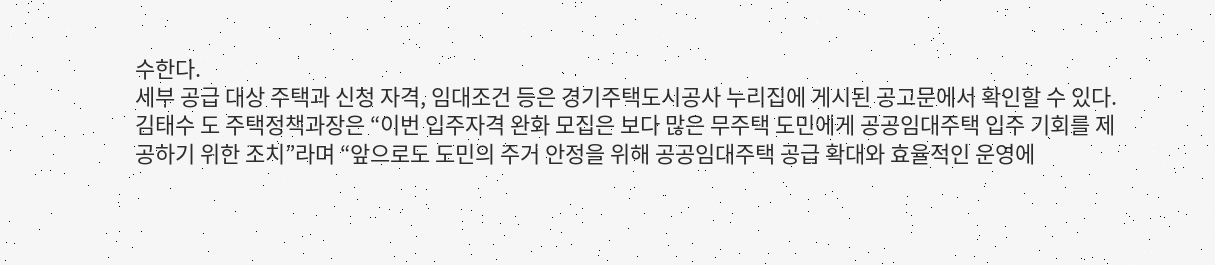수한다.
세부 공급 대상 주택과 신청 자격, 임대조건 등은 경기주택도시공사 누리집에 게시된 공고문에서 확인할 수 있다.
김태수 도 주택정책과장은 “이번 입주자격 완화 모집은 보다 많은 무주택 도민에게 공공임대주택 입주 기회를 제공하기 위한 조치”라며 “앞으로도 도민의 주거 안정을 위해 공공임대주택 공급 확대와 효율적인 운영에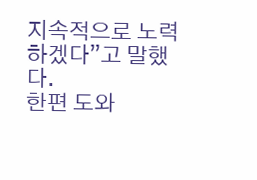지속적으로 노력하겠다”고 말했다.
한편 도와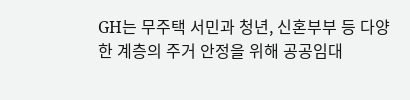GH는 무주택 서민과 청년, 신혼부부 등 다양한 계층의 주거 안정을 위해 공공임대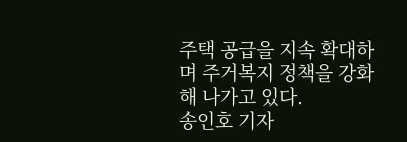주택 공급을 지속 확대하며 주거복지 정책을 강화해 나가고 있다.
송인호 기자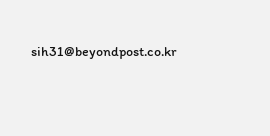sih31@beyondpost.co.kr